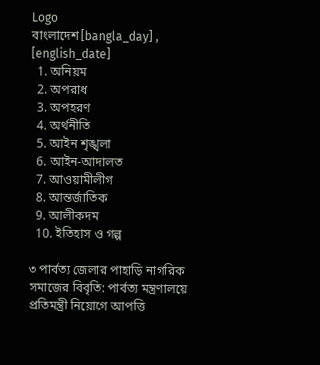Logo
বাংলাদেশ[bangla_day] , [english_date]
  1. অনিয়ম
  2. অপরাধ
  3. অপহরণ
  4. অর্থনীতি
  5. আইন শৃঙ্খলা
  6. আইন-আদালত
  7. আওয়ামীলীগ
  8. আন্তর্জাতিক
  9. আলীকদম
  10. ইতিহাস ও গল্প

৩ পার্বত্য জেলার পাহাড়ি নাগরিক সমাজের বিবৃতি: পার্বত্য মন্ত্রণালয়ে প্রতিমন্ত্রী নিয়োগে আপত্তি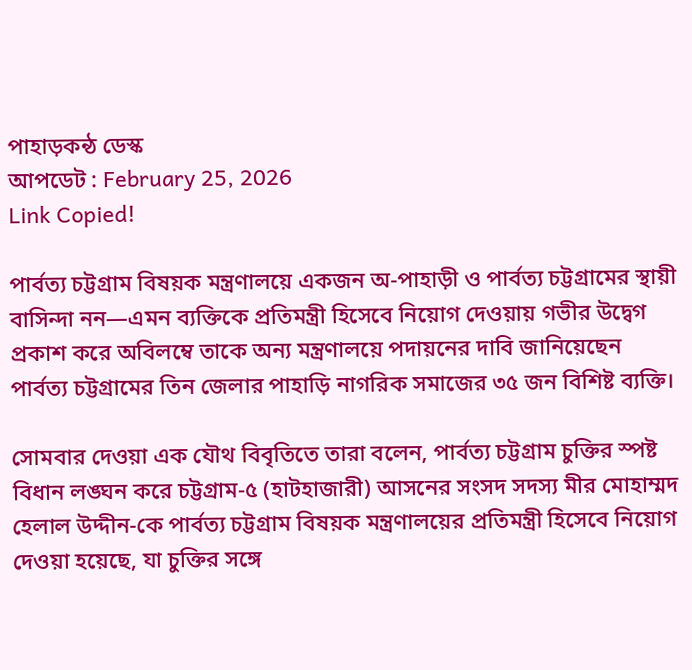পাহাড়কন্ঠ ডেস্ক
আপডেট : February 25, 2026
Link Copied!

পার্বত্য চট্টগ্রাম বিষয়ক মন্ত্রণালয়ে একজন অ-পাহাড়ী ও পার্বত্য চট্টগ্রামের স্থায়ী বাসিন্দা নন—এমন ব্যক্তিকে প্রতিমন্ত্রী হিসেবে নিয়োগ দেওয়ায় গভীর উদ্বেগ প্রকাশ করে অবিলম্বে তাকে অন্য মন্ত্রণালয়ে পদায়নের দাবি জানিয়েছেন পার্বত্য চট্টগ্রামের তিন জেলার পাহাড়ি নাগরিক সমাজের ৩৫ জন বিশিষ্ট ব্যক্তি।

সোমবার দেওয়া এক যৌথ বিবৃতিতে তারা বলেন, পার্বত্য চট্টগ্রাম চুক্তির স্পষ্ট বিধান লঙ্ঘন করে চট্টগ্রাম-৫ (হাটহাজারী) আসনের সংসদ সদস্য মীর মোহাম্মদ হেলাল উদ্দীন-কে পার্বত্য চট্টগ্রাম বিষয়ক মন্ত্রণালয়ের প্রতিমন্ত্রী হিসেবে নিয়োগ দেওয়া হয়েছে, যা চুক্তির সঙ্গে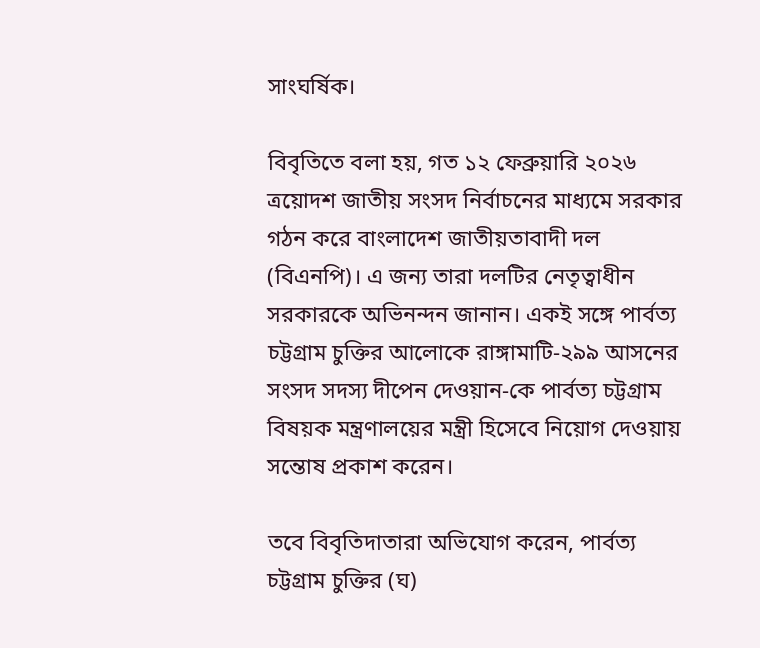সাংঘর্ষিক।

বিবৃতিতে বলা হয়, গত ১২ ফেব্রুয়ারি ২০২৬ ত্রয়োদশ জাতীয় সংসদ নির্বাচনের মাধ্যমে সরকার গঠন করে বাংলাদেশ জাতীয়তাবাদী দল (বিএনপি)। এ জন্য তারা দলটির নেতৃত্বাধীন সরকারকে অভিনন্দন জানান। একই সঙ্গে পার্বত্য চট্টগ্রাম চুক্তির আলোকে রাঙ্গামাটি-২৯৯ আসনের সংসদ সদস্য দীপেন দেওয়ান-কে পার্বত্য চট্টগ্রাম বিষয়ক মন্ত্রণালয়ের মন্ত্রী হিসেবে নিয়োগ দেওয়ায় সন্তোষ প্রকাশ করেন।

তবে বিবৃতিদাতারা অভিযোগ করেন, পার্বত্য চট্টগ্রাম চুক্তির (ঘ)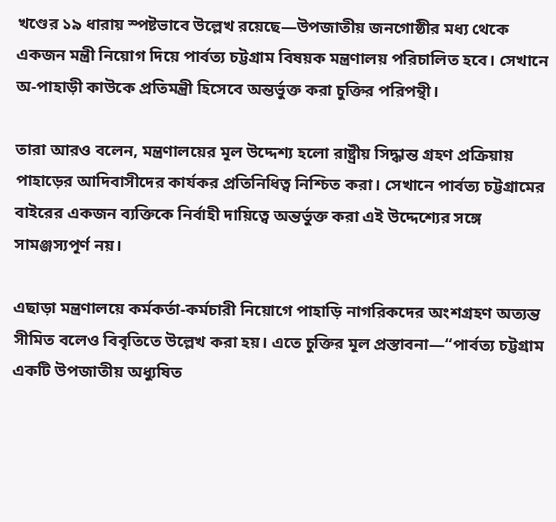খণ্ডের ১৯ ধারায় স্পষ্টভাবে উল্লেখ রয়েছে—উপজাতীয় জনগোষ্ঠীর মধ্য থেকে একজন মন্ত্রী নিয়োগ দিয়ে পার্বত্য চট্টগ্রাম বিষয়ক মন্ত্রণালয় পরিচালিত হবে। সেখানে অ-পাহাড়ী কাউকে প্রতিমন্ত্রী হিসেবে অন্তর্ভুক্ত করা চুক্তির পরিপন্থী।

তারা আরও বলেন, মন্ত্রণালয়ের মূল উদ্দেশ্য হলো রাষ্ট্রীয় সিদ্ধান্ত গ্রহণ প্রক্রিয়ায় পাহাড়ের আদিবাসীদের কার্যকর প্রতিনিধিত্ব নিশ্চিত করা। সেখানে পার্বত্য চট্টগ্রামের বাইরের একজন ব্যক্তিকে নির্বাহী দায়িত্বে অন্তর্ভুক্ত করা এই উদ্দেশ্যের সঙ্গে সামঞ্জস্যপূর্ণ নয়।

এছাড়া মন্ত্রণালয়ে কর্মকর্তা-কর্মচারী নিয়োগে পাহাড়ি নাগরিকদের অংশগ্রহণ অত্যন্ত সীমিত বলেও বিবৃতিতে উল্লেখ করা হয়। এতে চুক্তির মূল প্রস্তাবনা—“পার্বত্য চট্টগ্রাম একটি উপজাতীয় অধ্যুষিত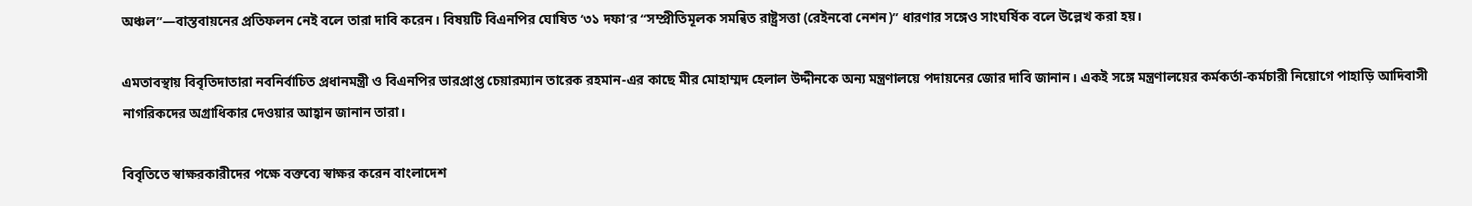অঞ্চল”—বাস্তবায়নের প্রতিফলন নেই বলে তারা দাবি করেন। বিষয়টি বিএনপির ঘোষিত ‘৩১ দফা’র “সম্প্রীতিমূলক সমন্বিত রাষ্ট্রসত্তা (রেইনবো নেশন)” ধারণার সঙ্গেও সাংঘর্ষিক বলে উল্লেখ করা হয়।

এমতাবস্থায় বিবৃতিদাতারা নবনির্বাচিত প্রধানমন্ত্রী ও বিএনপির ভারপ্রাপ্ত চেয়ারম্যান তারেক রহমান-এর কাছে মীর মোহাম্মদ হেলাল উদ্দীনকে অন্য মন্ত্রণালয়ে পদায়নের জোর দাবি জানান। একই সঙ্গে মন্ত্রণালয়ের কর্মকর্তা-কর্মচারী নিয়োগে পাহাড়ি আদিবাসী নাগরিকদের অগ্রাধিকার দেওয়ার আহ্বান জানান তারা।

বিবৃতিতে স্বাক্ষরকারীদের পক্ষে বক্তব্যে স্বাক্ষর করেন বাংলাদেশ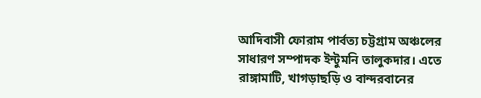আদিবাসী ফোরাম পার্বত্য চট্টগ্রাম অঞ্চলের সাধারণ সম্পাদক ইন্টুমনি তালুকদার। এতে রাঙ্গামাটি, খাগড়াছড়ি ও বান্দরবানের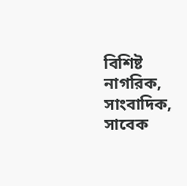বিশিষ্ট নাগরিক, সাংবাদিক, সাবেক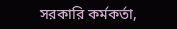সরকারি কর্মকর্তা,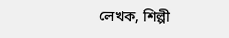লেখক, শিল্পী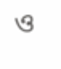ও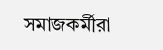সমাজকর্মীরা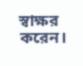স্বাক্ষর করেন।